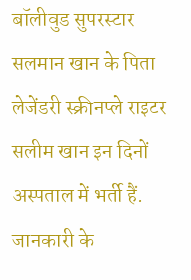बॉलीवुड सुपरस्टार सलमान खान के पिता लेजेंडरी स्क्रीनप्ले राइटर सलीम खान इन दिनों अस्पताल में भर्ती हैं. जानकारी के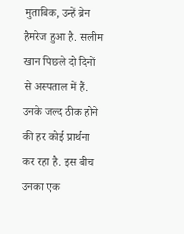मुताबिक, उन्हें ब्रेन हैमरेज हुआ है. सलीम खान पिछले दो दिनों से अस्पताल में हैं. उनके जल्द ठीक होने की हर कोई प्रार्थना कर रहा है. इस बीच उनका एक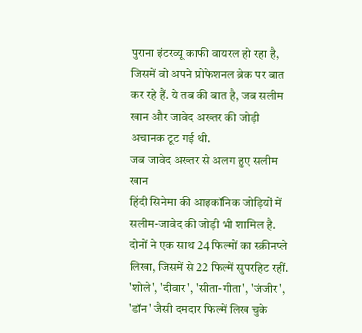पुराना इंटरव्यू काफी वायरल हो रहा है, जिसमें वो अपने प्रोफेशनल ब्रेक पर बात कर रहे हैं. ये तब की बात है, जब सलीम खान और जावेद अख्तर की जोड़ी अचानक टूट गई थी.
जब जावेद अख्तर से अलग हुए सलीम खान
हिंदी सिनेमा की आइकॉनिक जोड़ियों में सलीम-जावेद की जोड़ी भी शामिल है. दोनों ने एक साथ 24 फिल्मों का स्क्रीनप्ले लिखा, जिसमें से 22 फिल्में सुपरहिट रहीं. 'शोले', 'दीवार', 'सीता-गीता', 'जंजीर', 'डॉन' जैसी दमदार फिल्में लिख चुके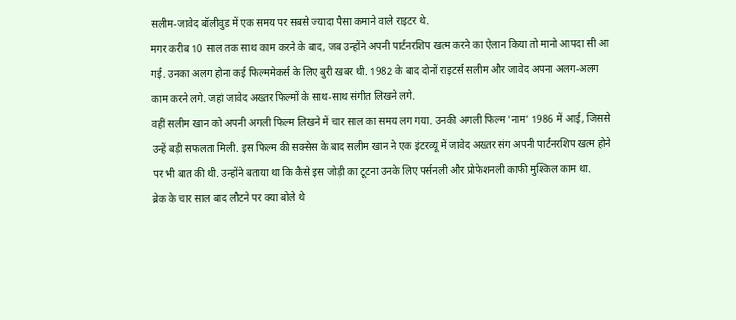सलीम-जावेद बॉलीवुड में एक समय पर सबसे ज्यादा पैसा कमाने वाले राइटर थे.
मगर करीब 10 साल तक साथ काम करने के बाद, जब उन्होंने अपनी पार्टनरशिप खत्म करने का ऐलान किया तो मानो आपदा सी आ गई. उनका अलग होना कई फिल्ममेकर्स के लिए बुरी खबर थी. 1982 के बाद दोनों राइटर्स सलीम और जावेद अपना अलग-अलग काम करने लगे. जहां जावेद अख्तर फिल्मों के साथ-साथ संगीत लिखने लगे.
वहीं सलीम खान को अपनी अगली फिल्म लिखने में चार साल का समय लग गया. उनकी अगली फिल्म 'नाम' 1986 में आई, जिससे उन्हें बड़ी सफलता मिली. इस फिल्म की सक्सेस के बाद सलीम खान ने एक इंटरव्यू में जावेद अख्तर संग अपनी पार्टनरशिप खत्म होने पर भी बात की थी. उन्होंने बताया था कि कैसे इस जोड़ी का टूटना उनके लिए पर्सनली और प्रोफेशनली काफी मुश्किल काम था.
ब्रेक के चार साल बाद लौटने पर क्या बोले थे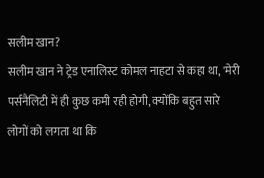सलीम खान?
सलीम खान ने ट्रेड एनालिस्ट कोमल नाहटा से कहा था, 'मेरी पर्सनैलिटी में ही कुछ कमी रही होगी, क्योंकि बहुत सारे लोगों को लगता था कि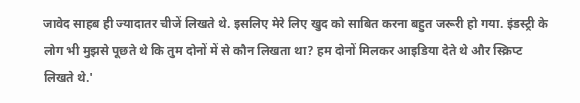जावेद साहब ही ज्यादातर चीजें लिखते थे. इसलिए मेरे लिए खुद को साबित करना बहुत जरूरी हो गया. इंडस्ट्री के लोग भी मुझसे पूछते थे कि तुम दोनों में से कौन लिखता था? हम दोनों मिलकर आइडिया देते थे और स्क्रिप्ट लिखते थे.'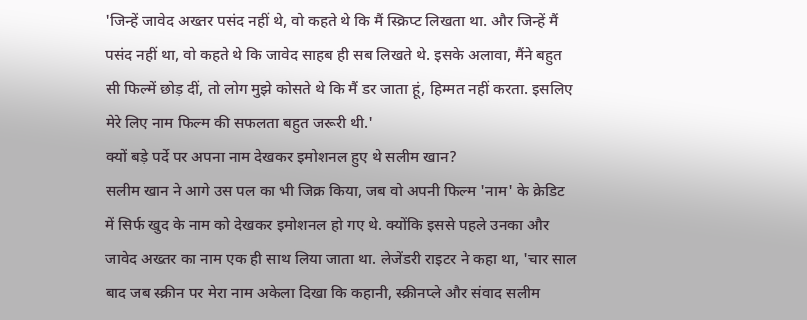'जिन्हें जावेद अख्तर पसंद नहीं थे, वो कहते थे कि मैं स्क्रिप्ट लिखता था. और जिन्हें मैं पसंद नहीं था, वो कहते थे कि जावेद साहब ही सब लिखते थे. इसके अलावा, मैंने बहुत सी फिल्में छोड़ दीं, तो लोग मुझे कोसते थे कि मैं डर जाता हूं, हिम्मत नहीं करता. इसलिए मेरे लिए नाम फिल्म की सफलता बहुत जरूरी थी.'
क्यों बड़े पर्दे पर अपना नाम देखकर इमोशनल हुए थे सलीम खान?
सलीम खान ने आगे उस पल का भी जिक्र किया, जब वो अपनी फिल्म 'नाम' के क्रेडिट में सिर्फ खुद के नाम को देखकर इमोशनल हो गए थे. क्योंकि इससे पहले उनका और जावेद अख्तर का नाम एक ही साथ लिया जाता था. लेजेंडरी राइटर ने कहा था, 'चार साल बाद जब स्क्रीन पर मेरा नाम अकेला दिखा कि कहानी, स्क्रीनप्ले और संवाद सलीम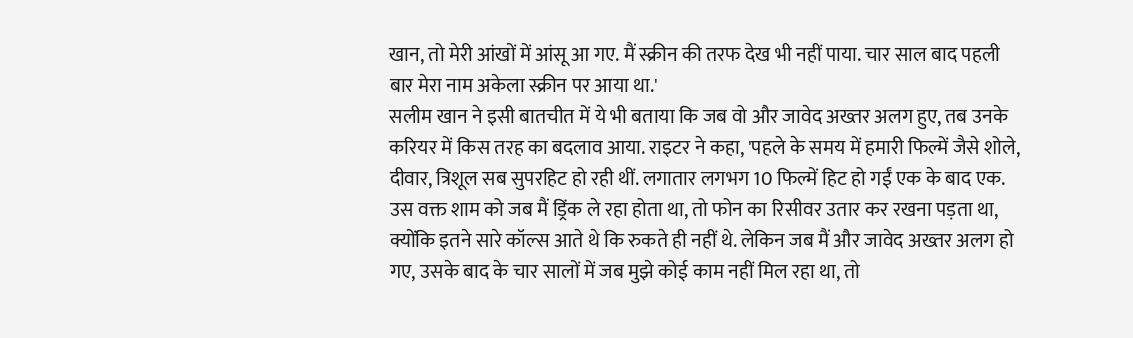खान, तो मेरी आंखों में आंसू आ गए. मैं स्क्रीन की तरफ देख भी नहीं पाया. चार साल बाद पहली बार मेरा नाम अकेला स्क्रीन पर आया था.'
सलीम खान ने इसी बातचीत में ये भी बताया कि जब वो और जावेद अख्तर अलग हुए, तब उनके करियर में किस तरह का बदलाव आया. राइटर ने कहा, 'पहले के समय में हमारी फिल्में जैसे शोले, दीवार, त्रिशूल सब सुपरहिट हो रही थीं. लगातार लगभग 10 फिल्में हिट हो गईं एक के बाद एक. उस वक्त शाम को जब मैं ड्रिंक ले रहा होता था, तो फोन का रिसीवर उतार कर रखना पड़ता था, क्योंकि इतने सारे कॉल्स आते थे कि रुकते ही नहीं थे. लेकिन जब मैं और जावेद अख्तर अलग हो गए, उसके बाद के चार सालों में जब मुझे कोई काम नहीं मिल रहा था, तो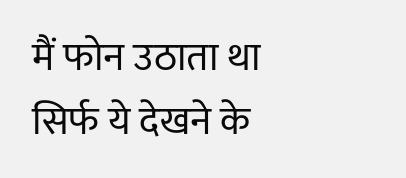मैं फोन उठाता था सिर्फ ये देखने के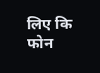लिए कि फोन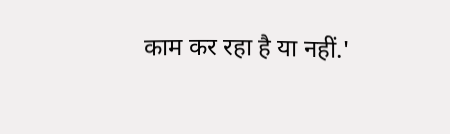काम कर रहा है या नहीं.'